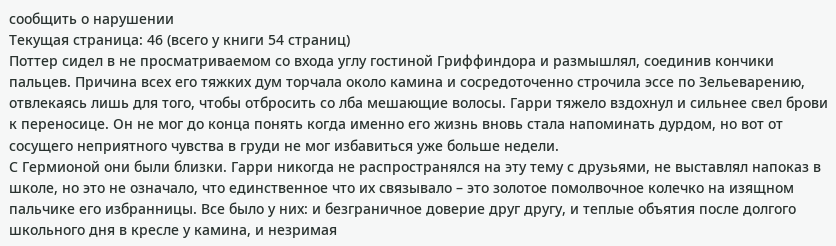сообщить о нарушении
Текущая страница: 46 (всего у книги 54 страниц)
Поттер сидел в не просматриваемом со входа углу гостиной Гриффиндора и размышлял, соединив кончики пальцев. Причина всех его тяжких дум торчала около камина и сосредоточенно строчила эссе по Зельеварению, отвлекаясь лишь для того, чтобы отбросить со лба мешающие волосы. Гарри тяжело вздохнул и сильнее свел брови к переносице. Он не мог до конца понять когда именно его жизнь вновь стала напоминать дурдом, но вот от сосущего неприятного чувства в груди не мог избавиться уже больше недели.
С Гермионой они были близки. Гарри никогда не распространялся на эту тему с друзьями, не выставлял напоказ в школе, но это не означало, что единственное что их связывало – это золотое помолвочное колечко на изящном пальчике его избранницы. Все было у них: и безграничное доверие друг другу, и теплые объятия после долгого школьного дня в кресле у камина, и незримая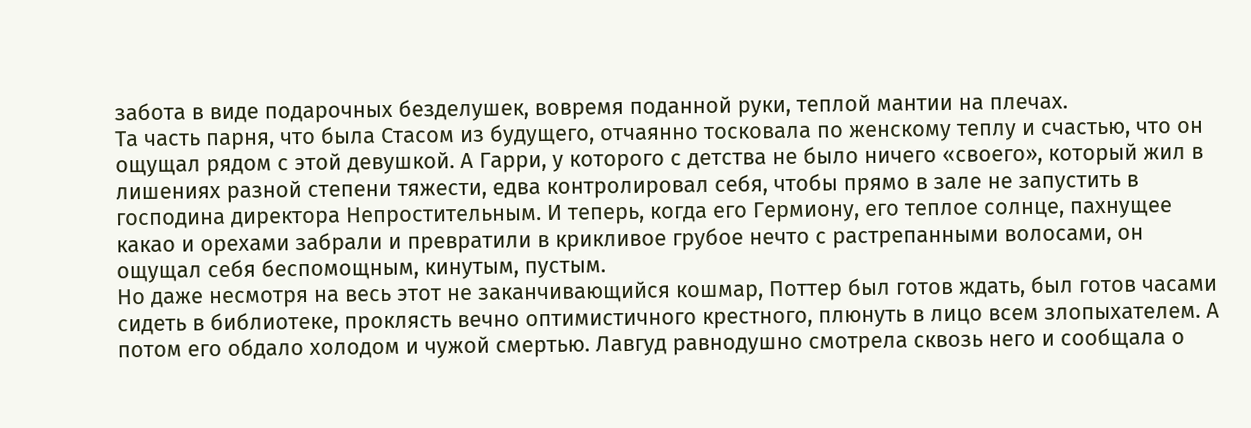забота в виде подарочных безделушек, вовремя поданной руки, теплой мантии на плечах.
Та часть парня, что была Стасом из будущего, отчаянно тосковала по женскому теплу и счастью, что он ощущал рядом с этой девушкой. А Гарри, у которого с детства не было ничего «своего», который жил в лишениях разной степени тяжести, едва контролировал себя, чтобы прямо в зале не запустить в господина директора Непростительным. И теперь, когда его Гермиону, его теплое солнце, пахнущее какао и орехами забрали и превратили в крикливое грубое нечто с растрепанными волосами, он ощущал себя беспомощным, кинутым, пустым.
Но даже несмотря на весь этот не заканчивающийся кошмар, Поттер был готов ждать, был готов часами сидеть в библиотеке, проклясть вечно оптимистичного крестного, плюнуть в лицо всем злопыхателем. А потом его обдало холодом и чужой смертью. Лавгуд равнодушно смотрела сквозь него и сообщала о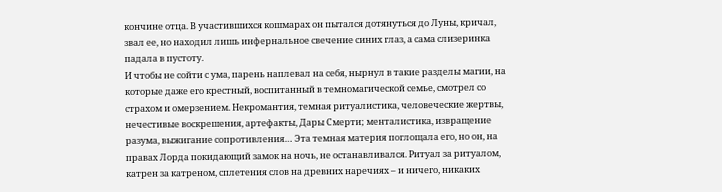кончине отца. В участившихся кошмарах он пытался дотянуться до Луны, кричал, звал ее, но находил лишь инфернальное свечение синих глаз, а сама слизеринка падала в пустоту.
И чтобы не сойти с ума, парень наплевал на себя, нырнул в такие разделы магии, на которые даже его крестный, воспитанный в темномагической семье, смотрел со страхом и омерзением. Некромантия, темная ритуалистика, человеческие жертвы, нечестивые воскрешения, артефакты, Дары Смерти; менталистика, извращение разума, выжигание сопротивления… Эта темная материя поглощала его, но он, на правах Лорда покидающий замок на ночь, не останавливался. Ритуал за ритуалом, катрен за катреном, сплетения слов на древних наречиях – и ничего, никаких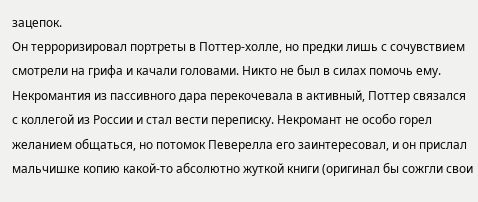зацепок.
Он терроризировал портреты в Поттер-холле, но предки лишь с сочувствием смотрели на грифа и качали головами. Никто не был в силах помочь ему. Некромантия из пассивного дара перекочевала в активный, Поттер связался с коллегой из России и стал вести переписку. Некромант не особо горел желанием общаться, но потомок Певерелла его заинтересовал, и он прислал мальчишке копию какой-то абсолютно жуткой книги (оригинал бы сожгли свои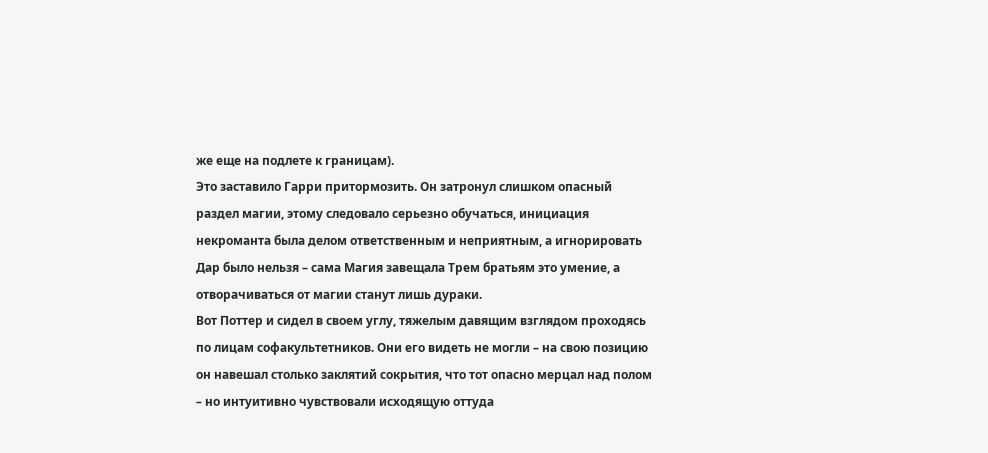же еще на подлете к границам).
Это заставило Гарри притормозить. Он затронул слишком опасный раздел магии, этому следовало серьезно обучаться, инициация некроманта была делом ответственным и неприятным, а игнорировать Дар было нельзя – сама Магия завещала Трем братьям это умение, а отворачиваться от магии станут лишь дураки.
Вот Поттер и сидел в своем углу, тяжелым давящим взглядом проходясь по лицам софакультетников. Они его видеть не могли – на свою позицию он навешал столько заклятий сокрытия, что тот опасно мерцал над полом – но интуитивно чувствовали исходящую оттуда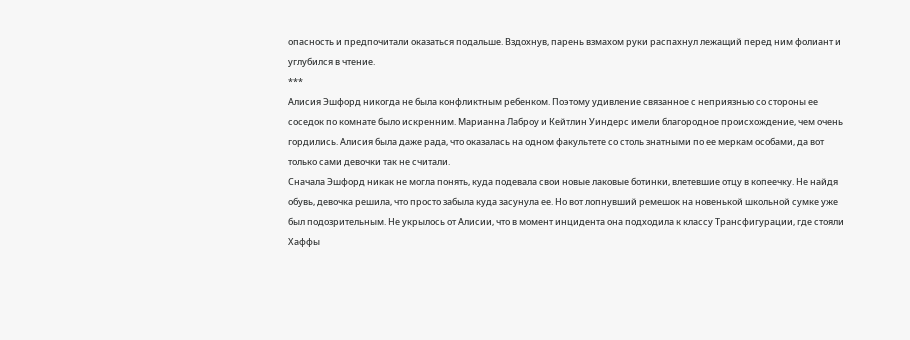опасность и предпочитали оказаться подальше. Вздохнув, парень взмахом руки распахнул лежащий перед ним фолиант и углубился в чтение.
***
Алисия Эшфорд никогда не была конфликтным ребенком. Поэтому удивление связанное с неприязнью со стороны ее соседок по комнате было искренним. Марианна Лаброу и Кейтлин Уиндерс имели благородное происхождение, чем очень гордились. Алисия была даже рада, что оказалась на одном факультете со столь знатными по ее меркам особами, да вот только сами девочки так не считали.
Сначала Эшфорд никак не могла понять, куда подевала свои новые лаковые ботинки, влетевшие отцу в копеечку. Не найдя обувь, девочка решила, что просто забыла куда засунула ее. Но вот лопнувший ремешок на новенькой школьной сумке уже был подозрительным. Не укрылось от Алисии, что в момент инцидента она подходила к классу Трансфигурации, где стояли Хаффы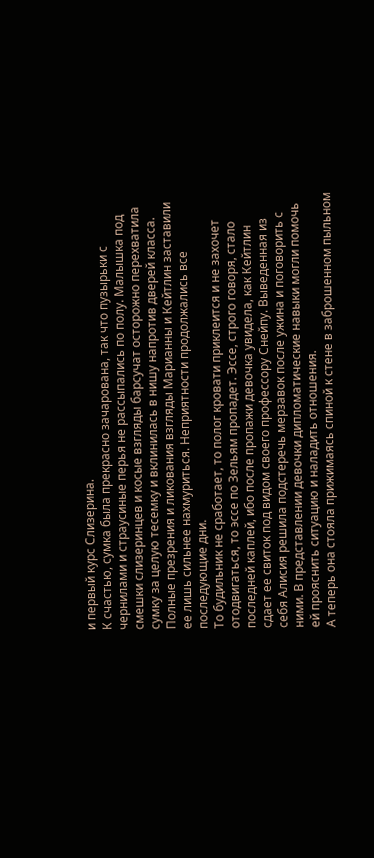и первый курс Слизерина.
К счастью, сумка была прекрасно зачарована, так что пузырьки с чернилами и страусиные перья не рассыпались по полу. Малышка под смешки слизеринцев и косые взгляды барсучат осторожно перехватила сумку за целую тесемку и вклинилась в нишу напротив дверей класса. Полные презрения и ликования взгляды Марианны и Кейтлин заставили ее лишь сильнее нахмуриться. Неприятности продолжались все последующие дни.
То будильник не сработает, то полог кровати приклеится и не захочет отодвигаться, то эссе по Зельям пропадет. Эссе, строго говоря, стало последней каплей, ибо после пропажи девочка увидела, как Кейтлин сдает ее свиток под видом своего профессору Снейпу. Выведенная из себя Алисия решила подстеречь мерзавок после ужина и поговорить с ними. В представлении девочки дипломатические навыки могли помочь ей прояснить ситуацию и наладить отношения.
А теперь она стояла прижимаясь спиной к стене в заброшенном пыльном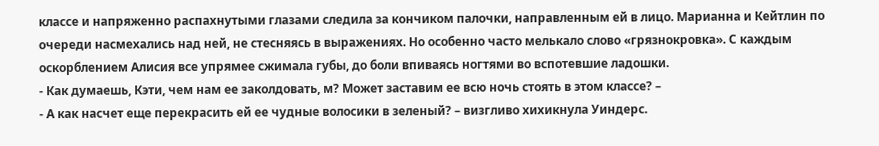классе и напряженно распахнутыми глазами следила за кончиком палочки, направленным ей в лицо. Марианна и Кейтлин по очереди насмехались над ней, не стесняясь в выражениях. Но особенно часто мелькало слово «грязнокровка». С каждым оскорблением Алисия все упрямее сжимала губы, до боли впиваясь ногтями во вспотевшие ладошки.
- Как думаешь, Кэти, чем нам ее заколдовать, м? Может заставим ее всю ночь стоять в этом классе? –
- А как насчет еще перекрасить ей ее чудные волосики в зеленый? – визгливо хихикнула Уиндерс.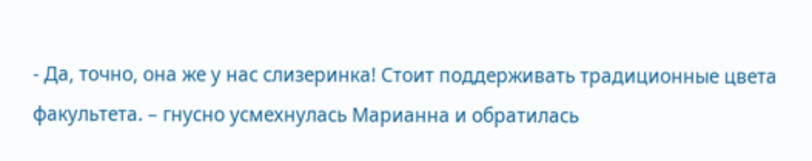- Да, точно, она же у нас слизеринка! Стоит поддерживать традиционные цвета факультета. – гнусно усмехнулась Марианна и обратилась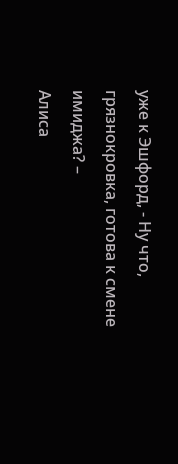уже к Эшфорд, - Ну что, грязнокровка, готова к смене имиджа? –
Алиса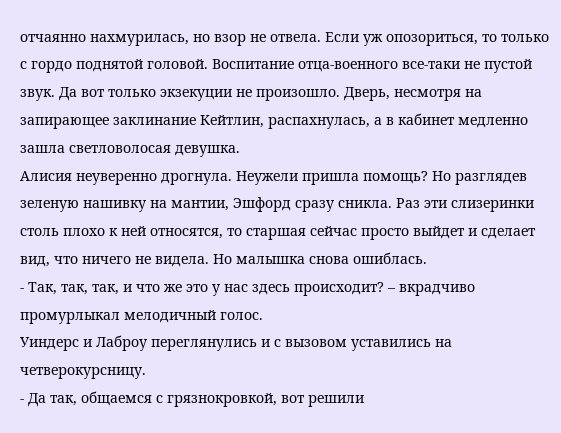отчаянно нахмурилась, но взор не отвела. Если уж опозориться, то только с гордо поднятой головой. Воспитание отца-военного все-таки не пустой звук. Да вот только экзекуции не произошло. Дверь, несмотря на запирающее заклинание Кейтлин, распахнулась, а в кабинет медленно зашла светловолосая девушка.
Алисия неуверенно дрогнула. Неужели пришла помощь? Но разглядев зеленую нашивку на мантии, Эшфорд сразу сникла. Раз эти слизеринки столь плохо к ней относятся, то старшая сейчас просто выйдет и сделает вид, что ничего не видела. Но малышка снова ошиблась.
- Так, так, так, и что же это у нас здесь происходит? – вкрадчиво промурлыкал мелодичный голос.
Уиндерс и Лаброу переглянулись и с вызовом уставились на четверокурсницу.
- Да так, общаемся с грязнокровкой, вот решили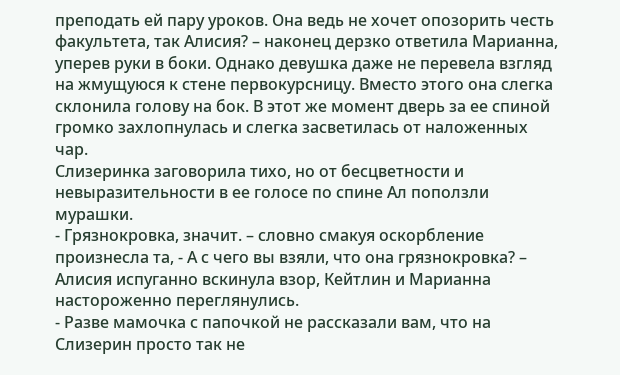преподать ей пару уроков. Она ведь не хочет опозорить честь факультета, так Алисия? – наконец дерзко ответила Марианна, уперев руки в боки. Однако девушка даже не перевела взгляд на жмущуюся к стене первокурсницу. Вместо этого она слегка склонила голову на бок. В этот же момент дверь за ее спиной громко захлопнулась и слегка засветилась от наложенных чар.
Слизеринка заговорила тихо, но от бесцветности и невыразительности в ее голосе по спине Ал поползли мурашки.
- Грязнокровка, значит. – словно смакуя оскорбление произнесла та, - А с чего вы взяли, что она грязнокровка? –
Алисия испуганно вскинула взор, Кейтлин и Марианна настороженно переглянулись.
- Разве мамочка с папочкой не рассказали вам, что на Слизерин просто так не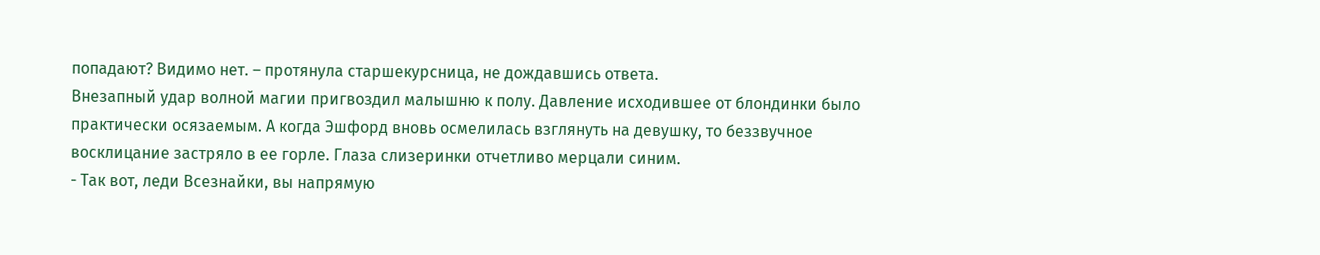попадают? Видимо нет. – протянула старшекурсница, не дождавшись ответа.
Внезапный удар волной магии пригвоздил малышню к полу. Давление исходившее от блондинки было практически осязаемым. А когда Эшфорд вновь осмелилась взглянуть на девушку, то беззвучное восклицание застряло в ее горле. Глаза слизеринки отчетливо мерцали синим.
- Так вот, леди Всезнайки, вы напрямую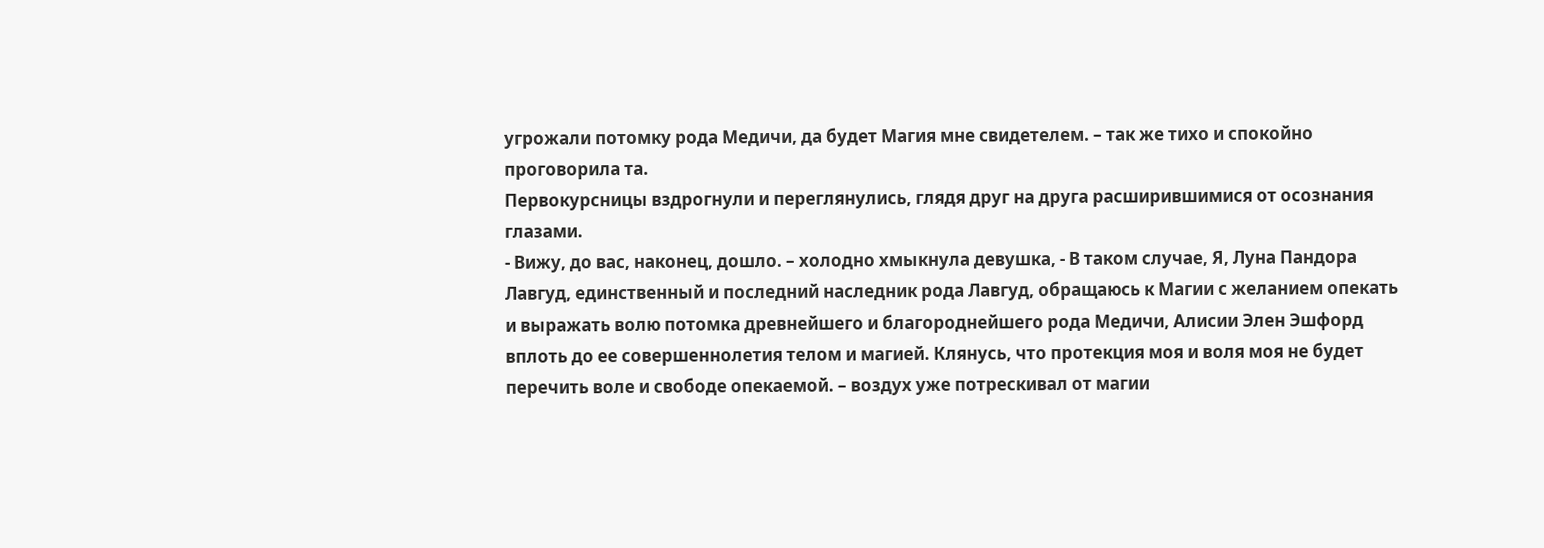угрожали потомку рода Медичи, да будет Магия мне свидетелем. – так же тихо и спокойно проговорила та.
Первокурсницы вздрогнули и переглянулись, глядя друг на друга расширившимися от осознания глазами.
- Вижу, до вас, наконец, дошло. – холодно хмыкнула девушка, - В таком случае, Я, Луна Пандора Лавгуд, единственный и последний наследник рода Лавгуд, обращаюсь к Магии с желанием опекать и выражать волю потомка древнейшего и благороднейшего рода Медичи, Алисии Элен Эшфорд вплоть до ее совершеннолетия телом и магией. Клянусь, что протекция моя и воля моя не будет перечить воле и свободе опекаемой. – воздух уже потрескивал от магии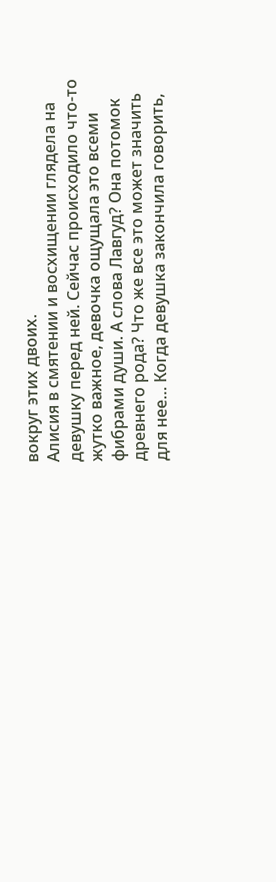вокруг этих двоих.
Алисия в смятении и восхищении глядела на девушку перед ней. Сейчас происходило что-то жутко важное, девочка ощущала это всеми фибрами души. А слова Лавгуд? Она потомок древнего рода? Что же все это может значить для нее… Когда девушка закончила говорить,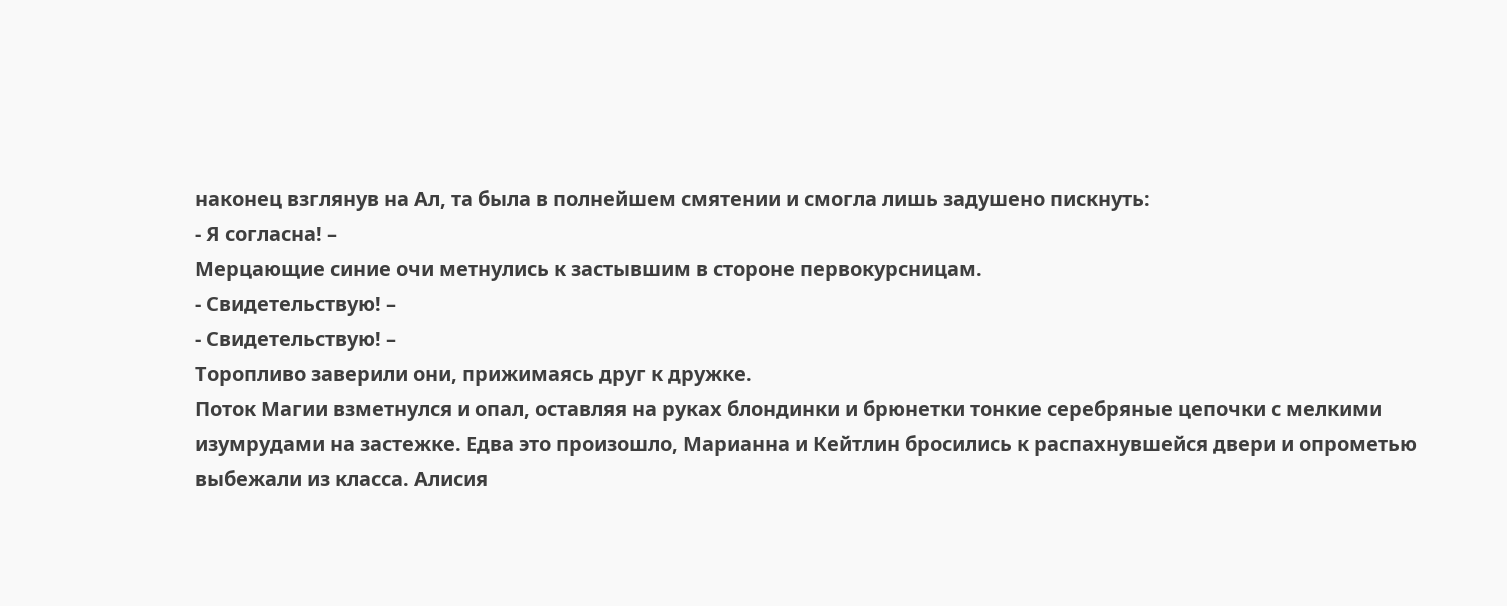наконец взглянув на Ал, та была в полнейшем смятении и смогла лишь задушено пискнуть:
- Я согласна! –
Мерцающие синие очи метнулись к застывшим в стороне первокурсницам.
- Свидетельствую! –
- Свидетельствую! –
Торопливо заверили они, прижимаясь друг к дружке.
Поток Магии взметнулся и опал, оставляя на руках блондинки и брюнетки тонкие серебряные цепочки с мелкими изумрудами на застежке. Едва это произошло, Марианна и Кейтлин бросились к распахнувшейся двери и опрометью выбежали из класса. Алисия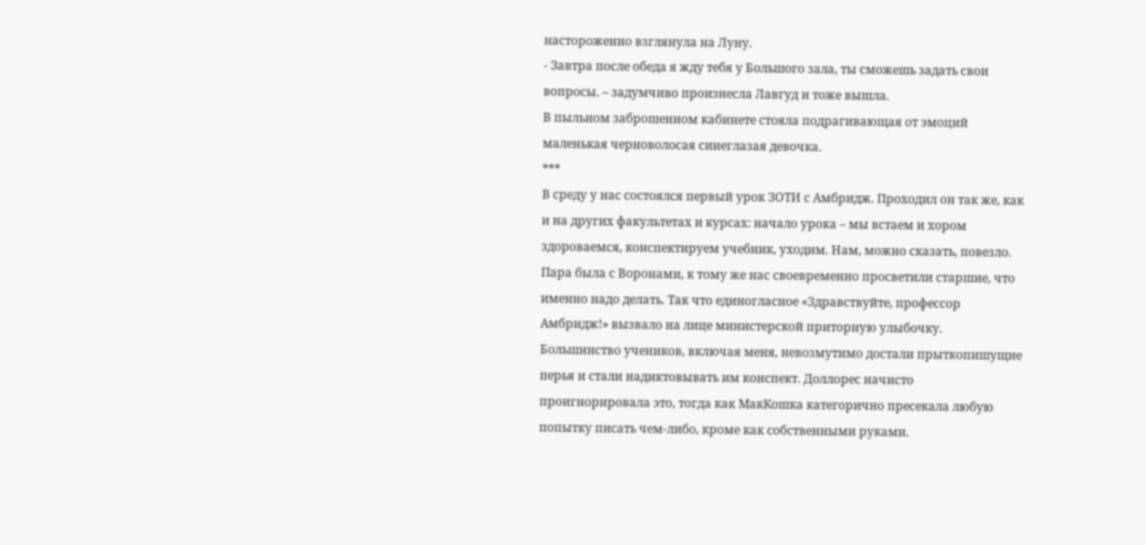настороженно взглянула на Луну.
- Завтра после обеда я жду тебя у Большого зала, ты сможешь задать свои вопросы. – задумчиво произнесла Лавгуд и тоже вышла.
В пыльном заброшенном кабинете стояла подрагивающая от эмоций маленькая черноволосая синеглазая девочка.
***
В среду у нас состоялся первый урок ЗОТИ с Амбридж. Проходил он так же, как и на других факультетах и курсах: начало урока – мы встаем и хором здороваемся, конспектируем учебник, уходим. Нам, можно сказать, повезло. Пара была с Воронами, к тому же нас своевременно просветили старшие, что именно надо делать. Так что единогласное «Здравствуйте, профессор Амбридж!» вызвало на лице министерской приторную улыбочку.
Большинство учеников, включая меня, невозмутимо достали прыткопишущие перья и стали надиктовывать им конспект. Доллорес начисто проигнорировала это, тогда как МакКошка категорично пресекала любую попытку писать чем-либо, кроме как собственными руками.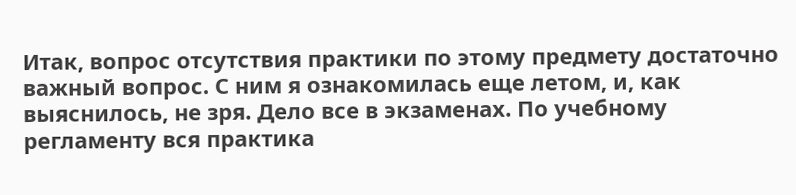Итак, вопрос отсутствия практики по этому предмету достаточно важный вопрос. С ним я ознакомилась еще летом, и, как выяснилось, не зря. Дело все в экзаменах. По учебному регламенту вся практика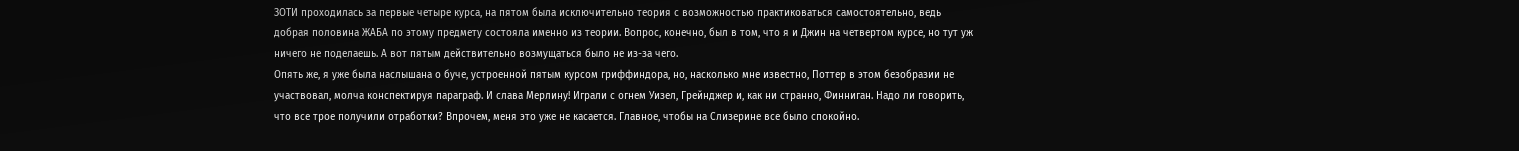ЗОТИ проходилась за первые четыре курса, на пятом была исключительно теория с возможностью практиковаться самостоятельно, ведь добрая половина ЖАБА по этому предмету состояла именно из теории. Вопрос, конечно, был в том, что я и Джин на четвертом курсе, но тут уж ничего не поделаешь. А вот пятым действительно возмущаться было не из-за чего.
Опять же, я уже была наслышана о буче, устроенной пятым курсом гриффиндора, но, насколько мне известно, Поттер в этом безобразии не участвовал, молча конспектируя параграф. И слава Мерлину! Играли с огнем Уизел, Грейнджер и, как ни странно, Финниган. Надо ли говорить, что все трое получили отработки? Впрочем, меня это уже не касается. Главное, чтобы на Слизерине все было спокойно.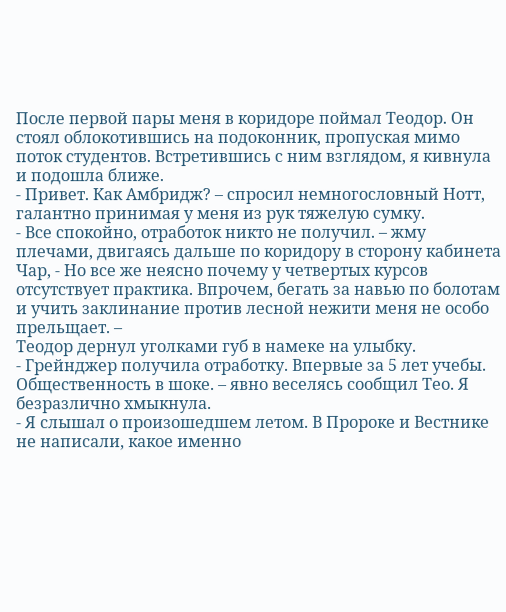После первой пары меня в коридоре поймал Теодор. Он стоял облокотившись на подоконник, пропуская мимо поток студентов. Встретившись с ним взглядом, я кивнула и подошла ближе.
- Привет. Как Амбридж? – спросил немногословный Нотт, галантно принимая у меня из рук тяжелую сумку.
- Все спокойно, отработок никто не получил. – жму плечами, двигаясь дальше по коридору в сторону кабинета Чар, - Но все же неясно почему у четвертых курсов отсутствует практика. Впрочем, бегать за навью по болотам и учить заклинание против лесной нежити меня не особо прельщает. –
Теодор дернул уголками губ в намеке на улыбку.
- Грейнджер получила отработку. Впервые за 5 лет учебы. Общественность в шоке. – явно веселясь сообщил Тео. Я безразлично хмыкнула.
- Я слышал о произошедшем летом. В Пророке и Вестнике не написали, какое именно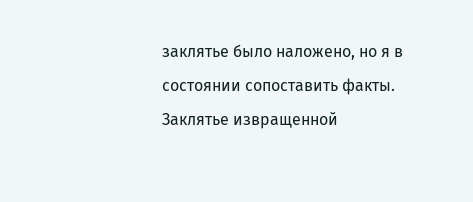заклятье было наложено, но я в состоянии сопоставить факты. Заклятье извращенной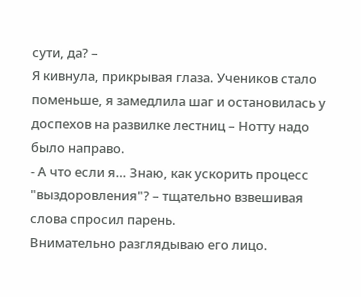сути, да? –
Я кивнула, прикрывая глаза. Учеников стало поменьше, я замедлила шаг и остановилась у доспехов на развилке лестниц – Нотту надо было направо.
- А что если я… Знаю, как ускорить процесс "выздоровления"? – тщательно взвешивая слова спросил парень.
Внимательно разглядываю его лицо.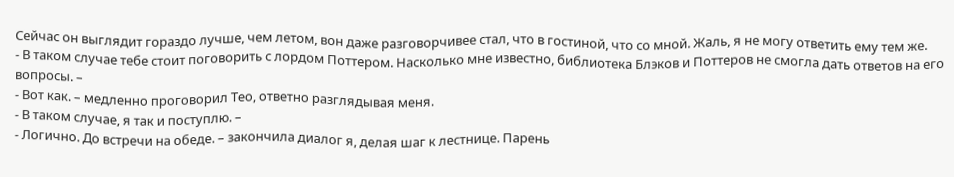Сейчас он выглядит гораздо лучше, чем летом, вон даже разговорчивее стал, что в гостиной, что со мной. Жаль, я не могу ответить ему тем же.
- В таком случае тебе стоит поговорить с лордом Поттером. Насколько мне известно, библиотека Блэков и Поттеров не смогла дать ответов на его вопросы. –
- Вот как. – медленно проговорил Тео, ответно разглядывая меня.
- В таком случае, я так и поступлю. –
- Логично. До встречи на обеде. – закончила диалог я, делая шаг к лестнице. Парень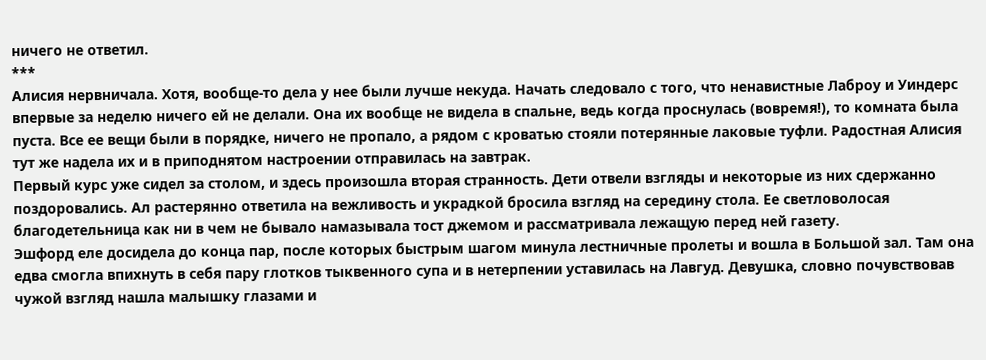ничего не ответил.
***
Алисия нервничала. Хотя, вообще-то дела у нее были лучше некуда. Начать следовало с того, что ненавистные Лаброу и Уиндерс впервые за неделю ничего ей не делали. Она их вообще не видела в спальне, ведь когда проснулась (вовремя!), то комната была пуста. Все ее вещи были в порядке, ничего не пропало, а рядом с кроватью стояли потерянные лаковые туфли. Радостная Алисия тут же надела их и в приподнятом настроении отправилась на завтрак.
Первый курс уже сидел за столом, и здесь произошла вторая странность. Дети отвели взгляды и некоторые из них сдержанно поздоровались. Ал растерянно ответила на вежливость и украдкой бросила взгляд на середину стола. Ее светловолосая благодетельница как ни в чем не бывало намазывала тост джемом и рассматривала лежащую перед ней газету.
Эшфорд еле досидела до конца пар, после которых быстрым шагом минула лестничные пролеты и вошла в Большой зал. Там она едва смогла впихнуть в себя пару глотков тыквенного супа и в нетерпении уставилась на Лавгуд. Девушка, словно почувствовав чужой взгляд нашла малышку глазами и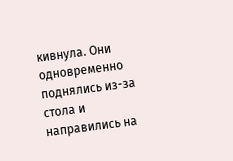кивнула. Они одновременно поднялись из-за стола и направились на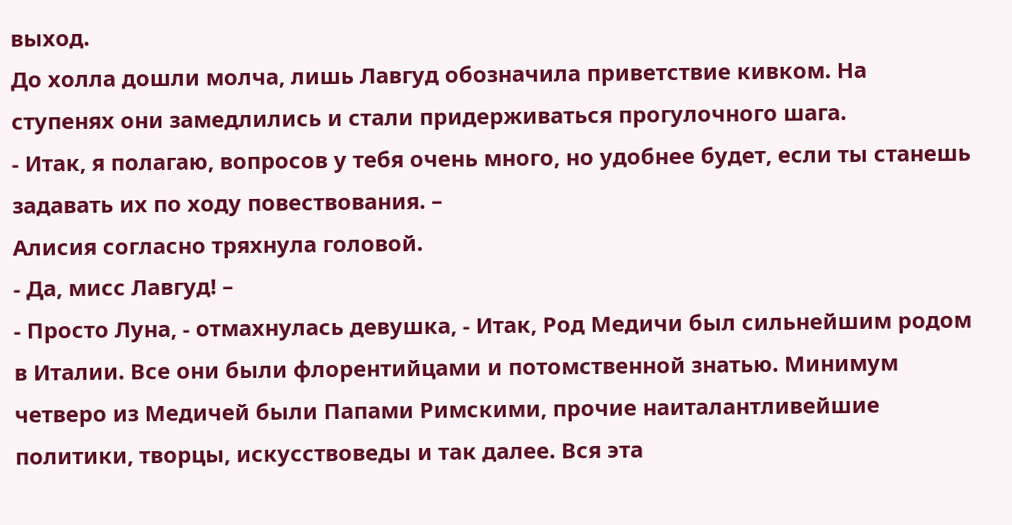выход.
До холла дошли молча, лишь Лавгуд обозначила приветствие кивком. На ступенях они замедлились и стали придерживаться прогулочного шага.
- Итак, я полагаю, вопросов у тебя очень много, но удобнее будет, если ты станешь задавать их по ходу повествования. –
Алисия согласно тряхнула головой.
- Да, мисс Лавгуд! –
- Просто Луна, - отмахнулась девушка, - Итак, Род Медичи был сильнейшим родом в Италии. Все они были флорентийцами и потомственной знатью. Минимум четверо из Медичей были Папами Римскими, прочие наиталантливейшие политики, творцы, искусствоведы и так далее. Вся эта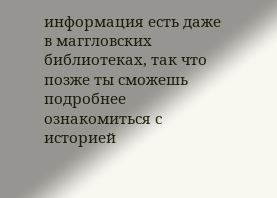информация есть даже в маггловских библиотеках, так что позже ты сможешь подробнее ознакомиться с историей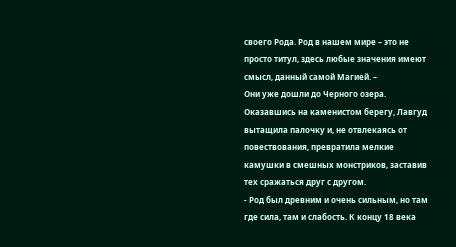своего Рода. Род в нашем мире – это не просто титул, здесь любые значения имеют смысл, данный самой Магией. –
Они уже дошли до Черного озера. Оказавшись на каменистом берегу, Лавгуд вытащила палочку и, не отвлекаясь от повествования, превратила мелкие камушки в смешных монстриков, заставив тех сражаться друг с другом.
- Род был древним и очень сильным, но там где сила, там и слабость. К концу 18 века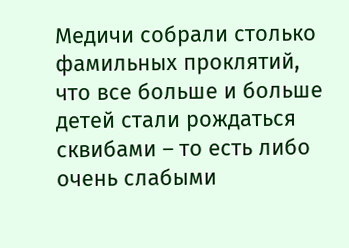Медичи собрали столько фамильных проклятий, что все больше и больше детей стали рождаться сквибами – то есть либо очень слабыми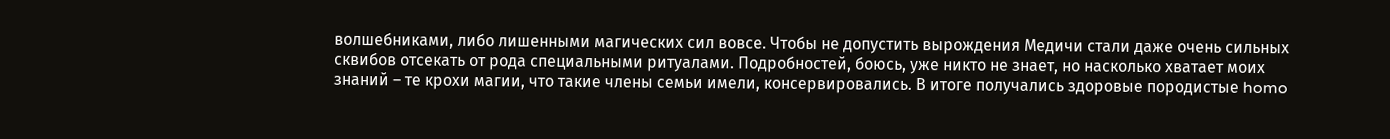волшебниками, либо лишенными магических сил вовсе. Чтобы не допустить вырождения Медичи стали даже очень сильных сквибов отсекать от рода специальными ритуалами. Подробностей, боюсь, уже никто не знает, но насколько хватает моих знаний – те крохи магии, что такие члены семьи имели, консервировались. В итоге получались здоровые породистые homo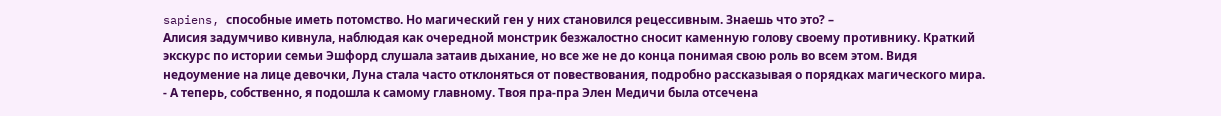sapiens, способные иметь потомство. Но магический ген у них становился рецессивным. Знаешь что это? –
Алисия задумчиво кивнула, наблюдая как очередной монстрик безжалостно сносит каменную голову своему противнику. Краткий экскурс по истории семьи Эшфорд слушала затаив дыхание, но все же не до конца понимая свою роль во всем этом. Видя недоумение на лице девочки, Луна стала часто отклоняться от повествования, подробно рассказывая о порядках магического мира.
- А теперь, собственно, я подошла к самому главному. Твоя пра-пра Элен Медичи была отсечена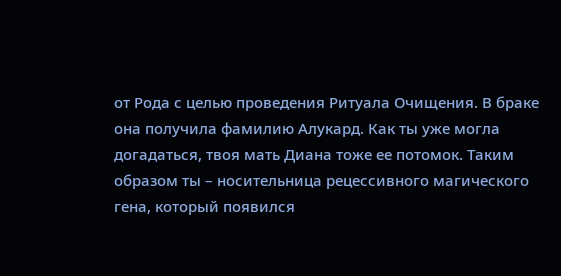от Рода с целью проведения Ритуала Очищения. В браке она получила фамилию Алукард. Как ты уже могла догадаться, твоя мать Диана тоже ее потомок. Таким образом ты – носительница рецессивного магического гена, который появился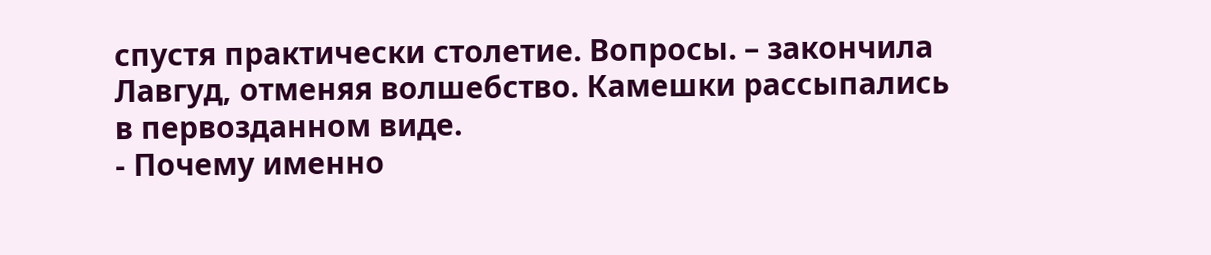спустя практически столетие. Вопросы. – закончила Лавгуд, отменяя волшебство. Камешки рассыпались в первозданном виде.
- Почему именно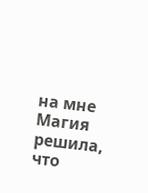на мне Магия решила, что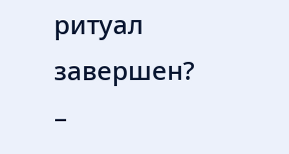ритуал завершен? –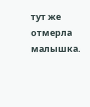тут же отмерла малышка.